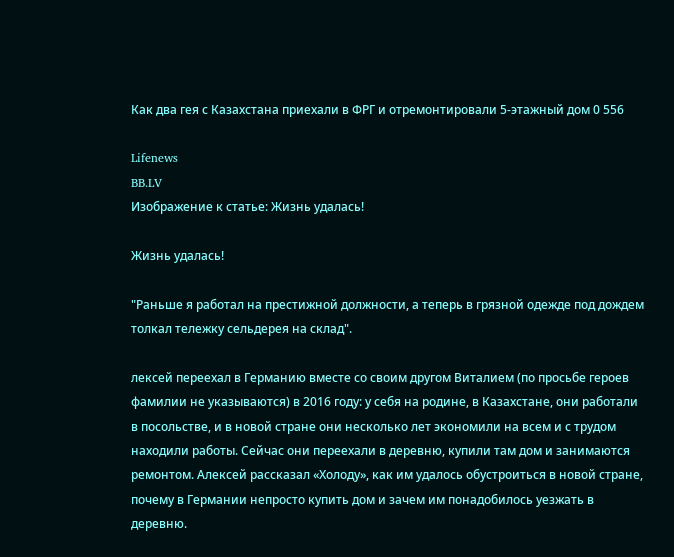Как два гея с Казахстана приехали в ФРГ и отремонтировали 5-этажный дом 0 556

Lifenews
BB.LV
Изображение к статье: Жизнь удалась!

Жизнь удалась!

"Раньше я работал на престижной должности, а теперь в грязной одежде под дождем толкал тележку сельдерея на склад".

лексей переехал в Германию вместе со своим другом Виталием (по просьбе героев фамилии не указываются) в 2016 году: у себя на родине, в Казахстане, они работали в посольстве, и в новой стране они несколько лет экономили на всем и с трудом находили работы. Сейчас они переехали в деревню, купили там дом и занимаются ремонтом. Алексей рассказал «Холоду», как им удалось обустроиться в новой стране, почему в Германии непросто купить дом и зачем им понадобилось уезжать в деревню.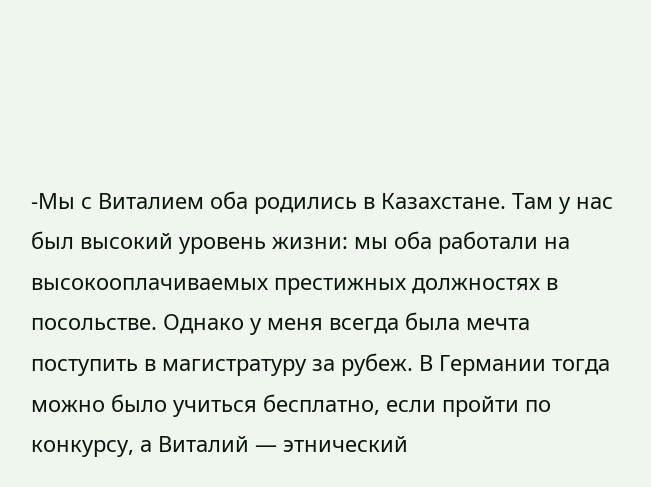-Мы с Виталием оба родились в Казахстане. Там у нас был высокий уровень жизни: мы оба работали на высокооплачиваемых престижных должностях в посольстве. Однако у меня всегда была мечта поступить в магистратуру за рубеж. В Германии тогда можно было учиться бесплатно, если пройти по конкурсу, а Виталий — этнический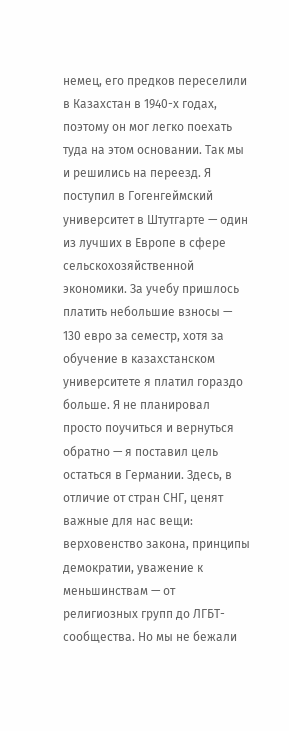немец, его предков переселили в Казахстан в 1940-х годах, поэтому он мог легко поехать туда на этом основании. Так мы и решились на переезд. Я поступил в Гогенгеймский университет в Штутгарте — один из лучших в Европе в сфере сельскохозяйственной экономики. За учебу пришлось платить небольшие взносы — 130 евро за семестр, хотя за обучение в казахстанском университете я платил гораздо больше. Я не планировал просто поучиться и вернуться обратно — я поставил цель остаться в Германии. Здесь, в отличие от стран СНГ, ценят важные для нас вещи: верховенство закона, принципы демократии, уважение к меньшинствам — от религиозных групп до ЛГБТ-сообщества. Но мы не бежали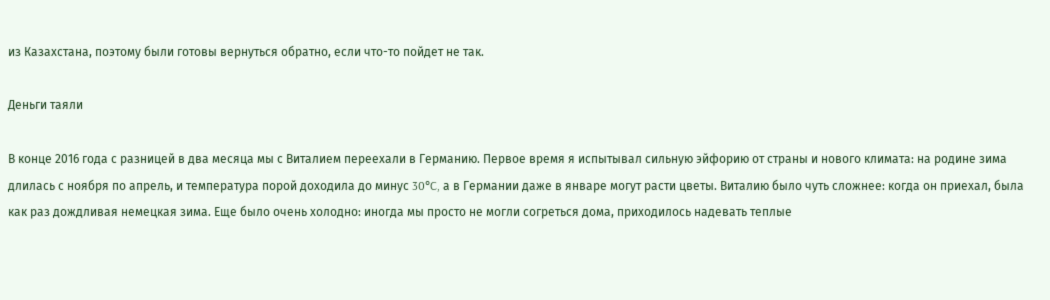из Казахстана, поэтому были готовы вернуться обратно, если что-то пойдет не так.

Деньги таяли

В конце 2016 года с разницей в два месяца мы с Виталием переехали в Германию. Первое время я испытывал сильную эйфорию от страны и нового климата: на родине зима длилась с ноября по апрель, и температура порой доходила до минус 30°C, а в Германии даже в январе могут расти цветы. Виталию было чуть сложнее: когда он приехал, была как раз дождливая немецкая зима. Еще было очень холодно: иногда мы просто не могли согреться дома, приходилось надевать теплые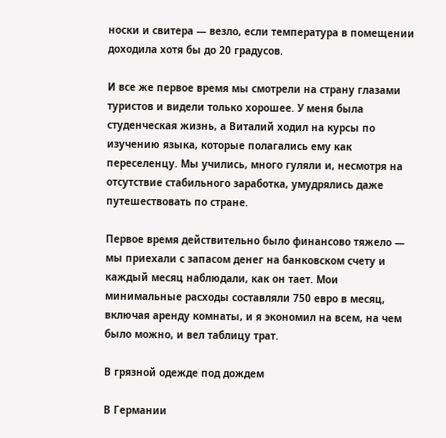носки и свитера — везло, если температура в помещении доходила хотя бы до 20 градусов.

И все же первое время мы смотрели на страну глазами туристов и видели только хорошее. У меня была студенческая жизнь, а Виталий ходил на курсы по изучению языка, которые полагались ему как переселенцу. Мы учились, много гуляли и, несмотря на отсутствие стабильного заработка, умудрялись даже путешествовать по стране.

Первое время действительно было финансово тяжело — мы приехали с запасом денег на банковском счету и каждый месяц наблюдали, как он тает. Мои минимальные расходы составляли 750 евро в месяц, включая аренду комнаты, и я экономил на всем, на чем было можно, и вел таблицу трат.

В грязной одежде под дождем

В Германии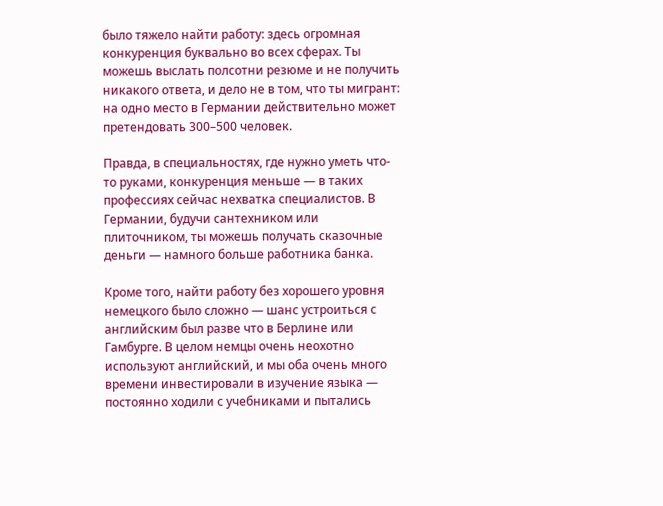было тяжело найти работу: здесь огромная конкуренция буквально во всех сферах. Ты можешь выслать полсотни резюме и не получить никакого ответа, и дело не в том, что ты мигрант: на одно место в Германии действительно может претендовать 300–500 человек.

Правда, в специальностях, где нужно уметь что-то руками, конкуренция меньше — в таких профессиях сейчас нехватка специалистов. В Германии, будучи сантехником или плиточником, ты можешь получать сказочные деньги — намного больше работника банка.

Кроме того, найти работу без хорошего уровня немецкого было сложно — шанс устроиться с английским был разве что в Берлине или Гамбурге. В целом немцы очень неохотно используют английский, и мы оба очень много времени инвестировали в изучение языка — постоянно ходили с учебниками и пытались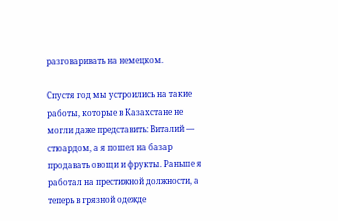разговаривать на немецком.

Спустя год мы устроились на такие работы, которые в Казахстане не могли даже представить: Виталий — стюардом, а я пошел на базар продавать овощи и фрукты. Раньше я работал на престижной должности, а теперь в грязной одежде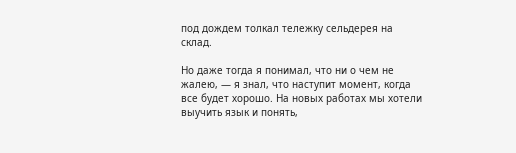под дождем толкал тележку сельдерея на склад.

Но даже тогда я понимал, что ни о чем не жалею, — я знал, что наступит момент, когда все будет хорошо. На новых работах мы хотели выучить язык и понять,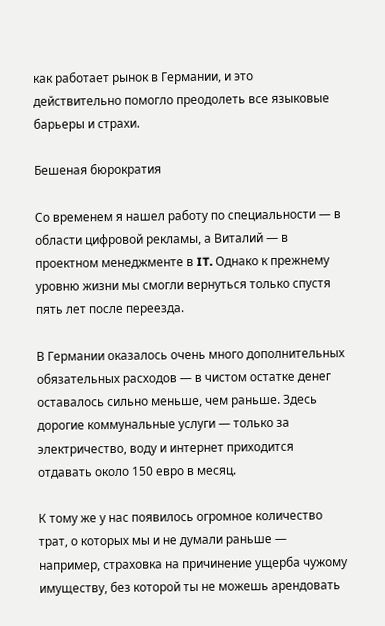как работает рынок в Германии, и это действительно помогло преодолеть все языковые барьеры и страхи.

Бешеная бюрократия

Со временем я нашел работу по специальности — в области цифровой рекламы, а Виталий — в проектном менеджменте в IT. Однако к прежнему уровню жизни мы смогли вернуться только спустя пять лет после переезда.

В Германии оказалось очень много дополнительных обязательных расходов — в чистом остатке денег оставалось сильно меньше, чем раньше. Здесь дорогие коммунальные услуги — только за электричество, воду и интернет приходится отдавать около 150 евро в месяц.

К тому же у нас появилось огромное количество трат, о которых мы и не думали раньше — например, страховка на причинение ущерба чужому имуществу, без которой ты не можешь арендовать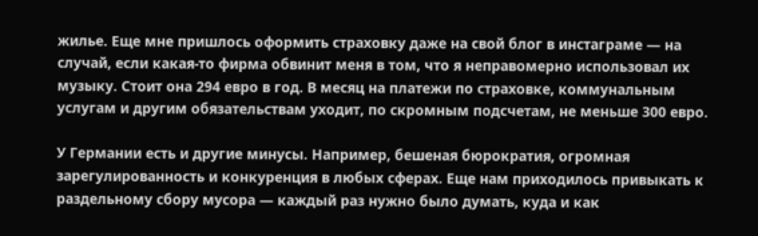жилье. Еще мне пришлось оформить страховку даже на свой блог в инстаграме — на случай, если какая-то фирма обвинит меня в том, что я неправомерно использовал их музыку. Стоит она 294 евро в год. В месяц на платежи по страховке, коммунальным услугам и другим обязательствам уходит, по скромным подсчетам, не меньше 300 евро.

У Германии есть и другие минусы. Например, бешеная бюрократия, огромная зарегулированность и конкуренция в любых сферах. Еще нам приходилось привыкать к раздельному сбору мусора — каждый раз нужно было думать, куда и как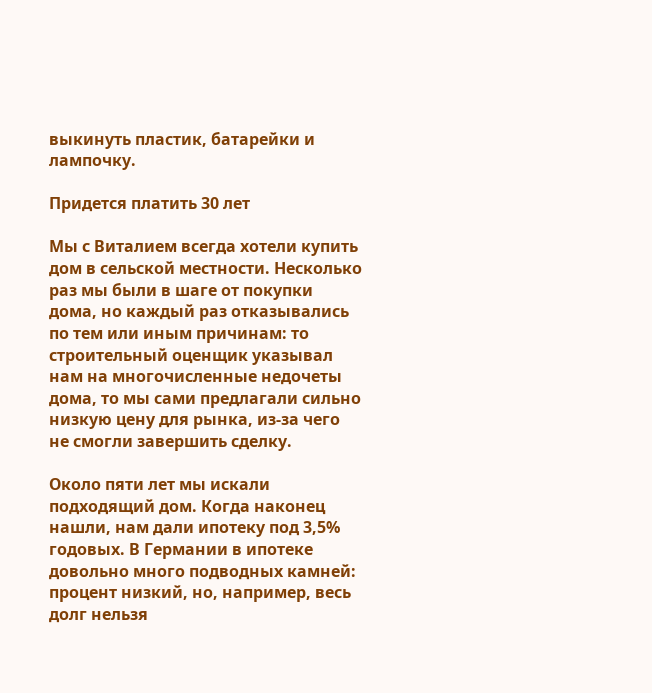выкинуть пластик, батарейки и лампочку.

Придется платить 30 лет

Мы с Виталием всегда хотели купить дом в сельской местности. Несколько раз мы были в шаге от покупки дома, но каждый раз отказывались по тем или иным причинам: то строительный оценщик указывал нам на многочисленные недочеты дома, то мы сами предлагали сильно низкую цену для рынка, из-за чего не смогли завершить сделку.

Около пяти лет мы искали подходящий дом. Когда наконец нашли, нам дали ипотеку под 3,5% годовых. В Германии в ипотеке довольно много подводных камней: процент низкий, но, например, весь долг нельзя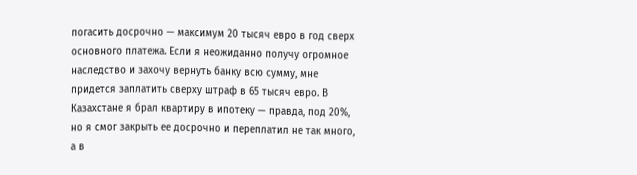погасить досрочно — максимум 20 тысяч евро в год сверх основного платежа. Если я неожиданно получу огромное наследство и захочу вернуть банку всю сумму, мне придется заплатить сверху штраф в 65 тысяч евро. В Казахстане я брал квартиру в ипотеку — правда, под 20%, но я смог закрыть ее досрочно и переплатил не так много, а в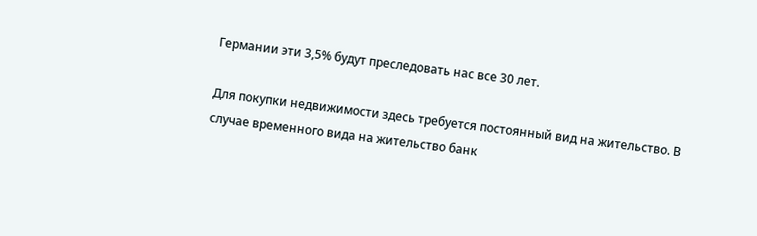Германии эти 3,5% будут преследовать нас все 30 лет.

Для покупки недвижимости здесь требуется постоянный вид на жительство. В случае временного вида на жительство банк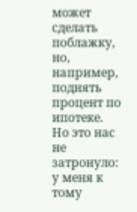может сделать поблажку, но, например, поднять процент по ипотеке. Но это нас не затронуло: у меня к тому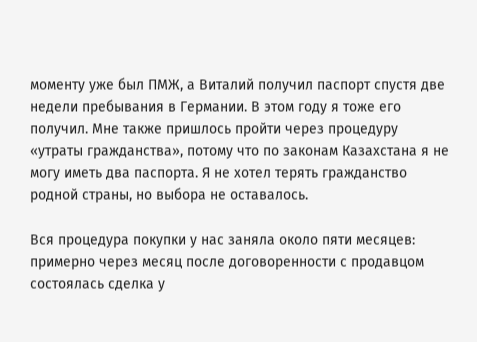моменту уже был ПМЖ, а Виталий получил паспорт спустя две недели пребывания в Германии. В этом году я тоже его получил. Мне также пришлось пройти через процедуру «утраты гражданства», потому что по законам Казахстана я не могу иметь два паспорта. Я не хотел терять гражданство родной страны, но выбора не оставалось.

Вся процедура покупки у нас заняла около пяти месяцев: примерно через месяц после договоренности с продавцом состоялась сделка у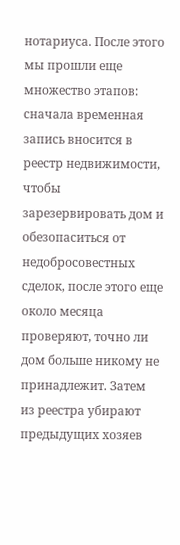нотариуса. После этого мы прошли еще множество этапов: сначала временная запись вносится в реестр недвижимости, чтобы зарезервировать дом и обезопаситься от недобросовестных сделок, после этого еще около месяца проверяют, точно ли дом больше никому не принадлежит. Затем из реестра убирают предыдущих хозяев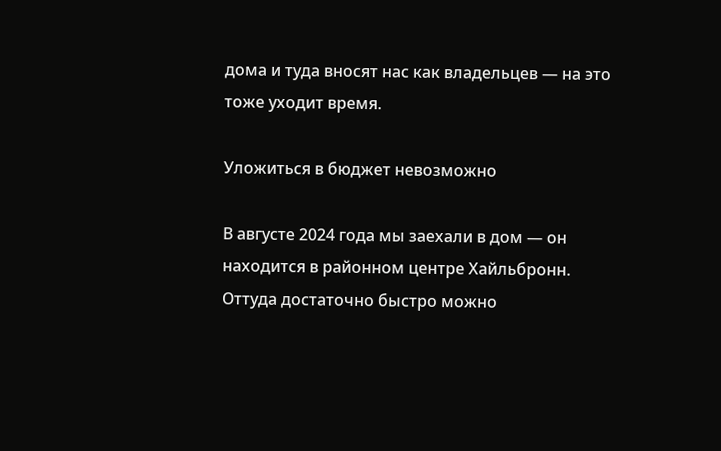дома и туда вносят нас как владельцев — на это тоже уходит время.

Уложиться в бюджет невозможно

В августе 2024 года мы заехали в дом — он находится в районном центре Хайльбронн. Оттуда достаточно быстро можно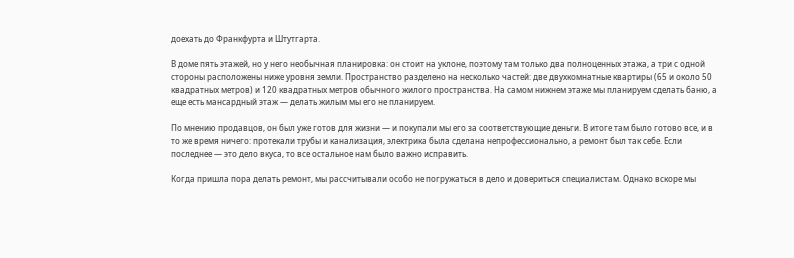доехать до Франкфурта и Штутгарта.

В доме пять этажей, но у него необычная планировка: он стоит на уклоне, поэтому там только два полноценных этажа, а три с одной стороны расположены ниже уровня земли. Пространство разделено на несколько частей: две двухкомнатные квартиры (65 и около 50 квадратных метров) и 120 квадратных метров обычного жилого пространства. На самом нижнем этаже мы планируем сделать баню, а еще есть мансардный этаж — делать жилым мы его не планируем.

По мнению продавцов, он был уже готов для жизни — и покупали мы его за соответствующие деньги. В итоге там было готово все, и в то же время ничего: протекали трубы и канализация, электрика была сделана непрофессионально, а ремонт был так себе. Если последнее — это дело вкуса, то все остальное нам было важно исправить.

Когда пришла пора делать ремонт, мы рассчитывали особо не погружаться в дело и довериться специалистам. Однако вскоре мы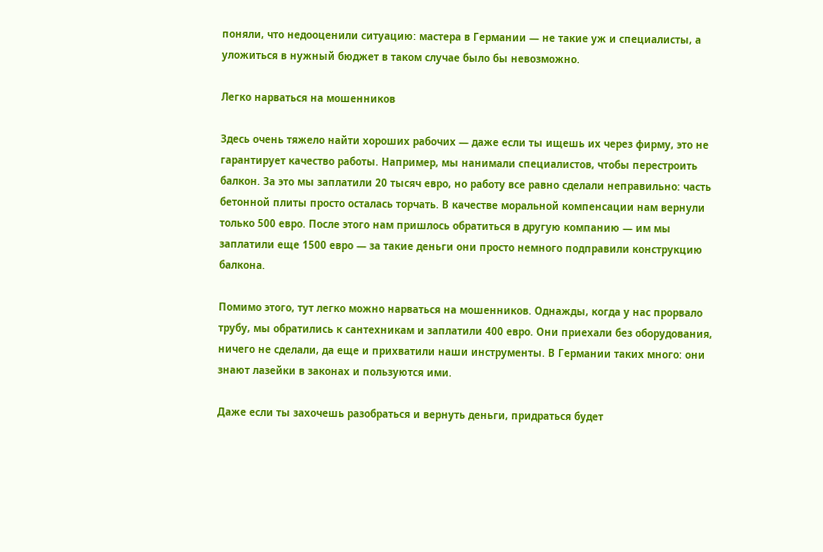поняли, что недооценили ситуацию: мастера в Германии — не такие уж и специалисты, а уложиться в нужный бюджет в таком случае было бы невозможно.

Легко нарваться на мошенников

Здесь очень тяжело найти хороших рабочих — даже если ты ищешь их через фирму, это не гарантирует качество работы. Например, мы нанимали специалистов, чтобы перестроить балкон. За это мы заплатили 20 тысяч евро, но работу все равно сделали неправильно: часть бетонной плиты просто осталась торчать. В качестве моральной компенсации нам вернули только 500 евро. После этого нам пришлось обратиться в другую компанию — им мы заплатили еще 1500 евро — за такие деньги они просто немного подправили конструкцию балкона.

Помимо этого, тут легко можно нарваться на мошенников. Однажды, когда у нас прорвало трубу, мы обратились к сантехникам и заплатили 400 евро. Они приехали без оборудования, ничего не сделали, да еще и прихватили наши инструменты. В Германии таких много: они знают лазейки в законах и пользуются ими.

Даже если ты захочешь разобраться и вернуть деньги, придраться будет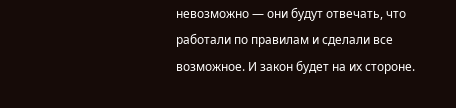невозможно — они будут отвечать, что работали по правилам и сделали все возможное. И закон будет на их стороне.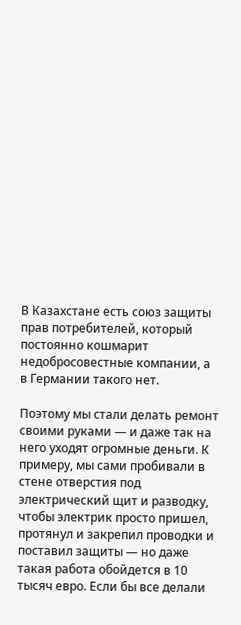В Казахстане есть союз защиты прав потребителей, который постоянно кошмарит недобросовестные компании, а в Германии такого нет.

Поэтому мы стали делать ремонт своими руками — и даже так на него уходят огромные деньги. К примеру, мы сами пробивали в стене отверстия под электрический щит и разводку, чтобы электрик просто пришел, протянул и закрепил проводки и поставил защиты — но даже такая работа обойдется в 10 тысяч евро. Если бы все делали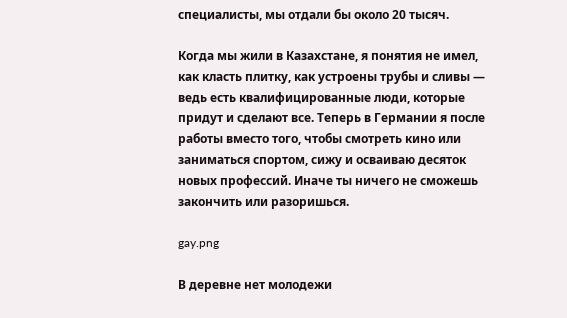специалисты, мы отдали бы около 20 тысяч.

Когда мы жили в Казахстане, я понятия не имел, как класть плитку, как устроены трубы и сливы — ведь есть квалифицированные люди, которые придут и сделают все. Теперь в Германии я после работы вместо того, чтобы смотреть кино или заниматься спортом, сижу и осваиваю десяток новых профессий. Иначе ты ничего не сможешь закончить или разоришься.

gay.png

В деревне нет молодежи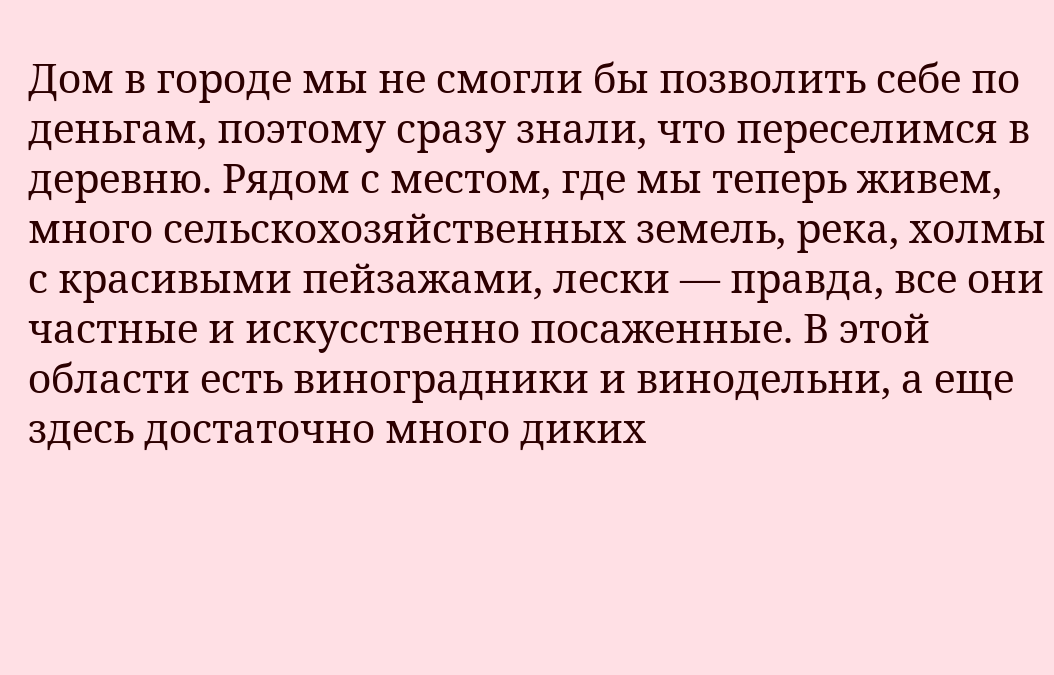Дом в городе мы не смогли бы позволить себе по деньгам, поэтому сразу знали, что переселимся в деревню. Рядом с местом, где мы теперь живем, много сельскохозяйственных земель, река, холмы с красивыми пейзажами, лески — правда, все они частные и искусственно посаженные. В этой области есть виноградники и винодельни, а еще здесь достаточно много диких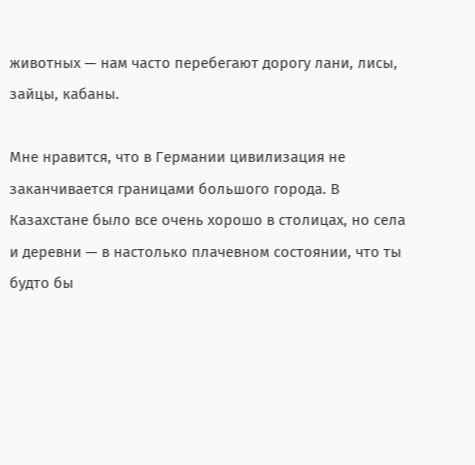животных — нам часто перебегают дорогу лани, лисы, зайцы, кабаны.

Мне нравится, что в Германии цивилизация не заканчивается границами большого города. В Казахстане было все очень хорошо в столицах, но села и деревни — в настолько плачевном состоянии, что ты будто бы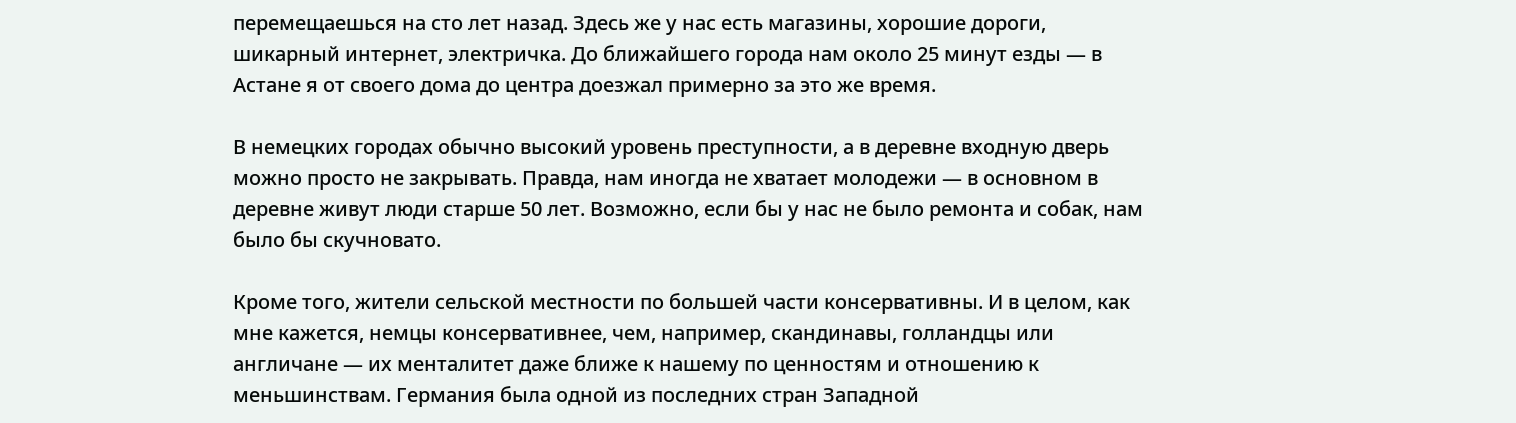перемещаешься на сто лет назад. Здесь же у нас есть магазины, хорошие дороги, шикарный интернет, электричка. До ближайшего города нам около 25 минут езды — в Астане я от своего дома до центра доезжал примерно за это же время.

В немецких городах обычно высокий уровень преступности, а в деревне входную дверь можно просто не закрывать. Правда, нам иногда не хватает молодежи — в основном в деревне живут люди старше 50 лет. Возможно, если бы у нас не было ремонта и собак, нам было бы скучновато.

Кроме того, жители сельской местности по большей части консервативны. И в целом, как мне кажется, немцы консервативнее, чем, например, скандинавы, голландцы или англичане — их менталитет даже ближе к нашему по ценностям и отношению к меньшинствам. Германия была одной из последних стран Западной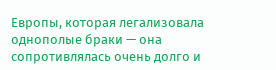Европы, которая легализовала однополые браки — она сопротивлялась очень долго и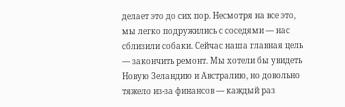делает это до сих пор. Несмотря на все это, мы легко подружились с соседями — нас сблизили собаки. Сейчас наша главная цель — закончить ремонт. Мы хотели бы увидеть Новую Зеландию и Австралию, но довольно тяжело из-за финансов — каждый раз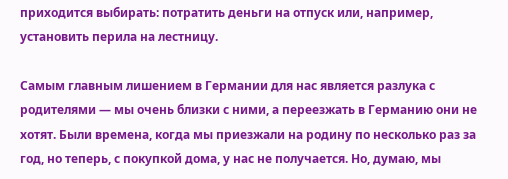приходится выбирать: потратить деньги на отпуск или, например, установить перила на лестницу.

Самым главным лишением в Германии для нас является разлука с родителями — мы очень близки с ними, а переезжать в Германию они не хотят. Были времена, когда мы приезжали на родину по несколько раз за год, но теперь, с покупкой дома, у нас не получается. Но, думаю, мы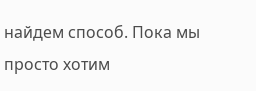найдем способ. Пока мы просто хотим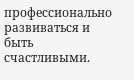профессионально развиваться и быть счастливыми.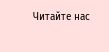Читайте нас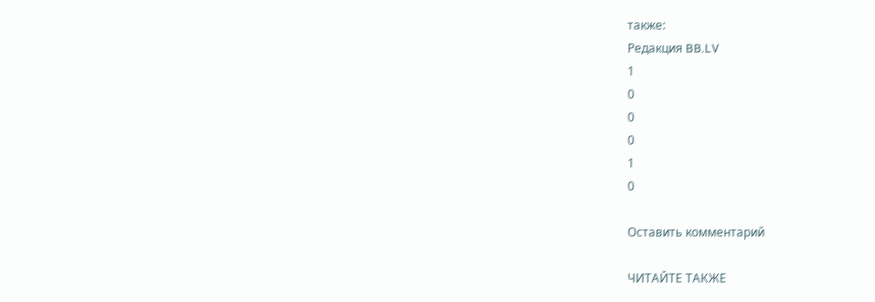также:
Редакция BB.LV
1
0
0
0
1
0

Оставить комментарий

ЧИТАЙТЕ ТАКЖЕ